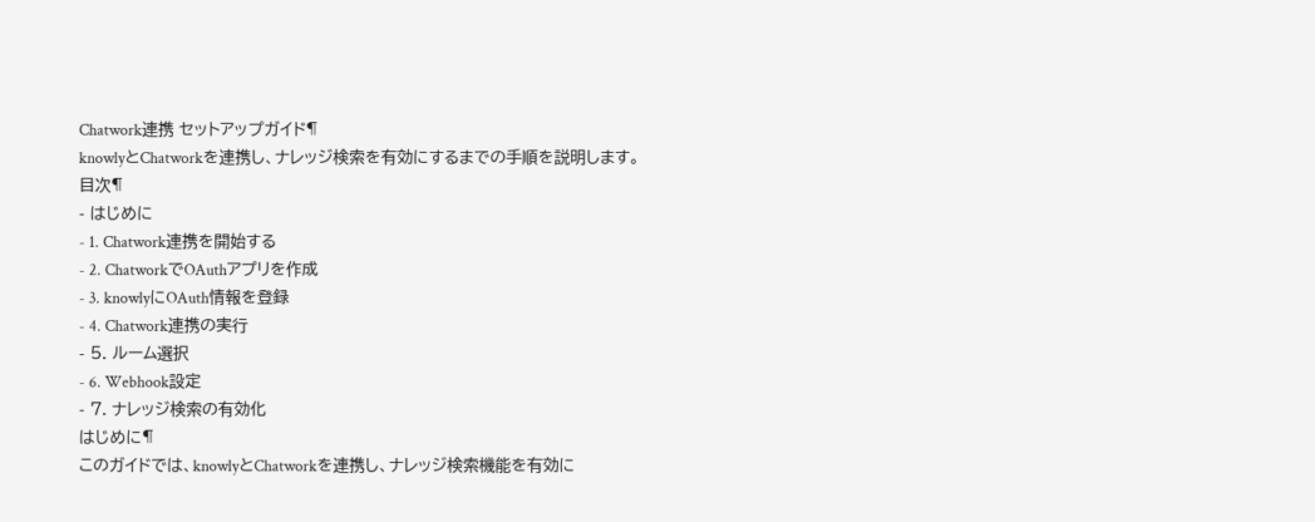Chatwork連携 セットアップガイド¶
knowlyとChatworkを連携し、ナレッジ検索を有効にするまでの手順を説明します。
目次¶
- はじめに
- 1. Chatwork連携を開始する
- 2. ChatworkでOAuthアプリを作成
- 3. knowlyにOAuth情報を登録
- 4. Chatwork連携の実行
- 5. ルーム選択
- 6. Webhook設定
- 7. ナレッジ検索の有効化
はじめに¶
このガイドでは、knowlyとChatworkを連携し、ナレッジ検索機能を有効に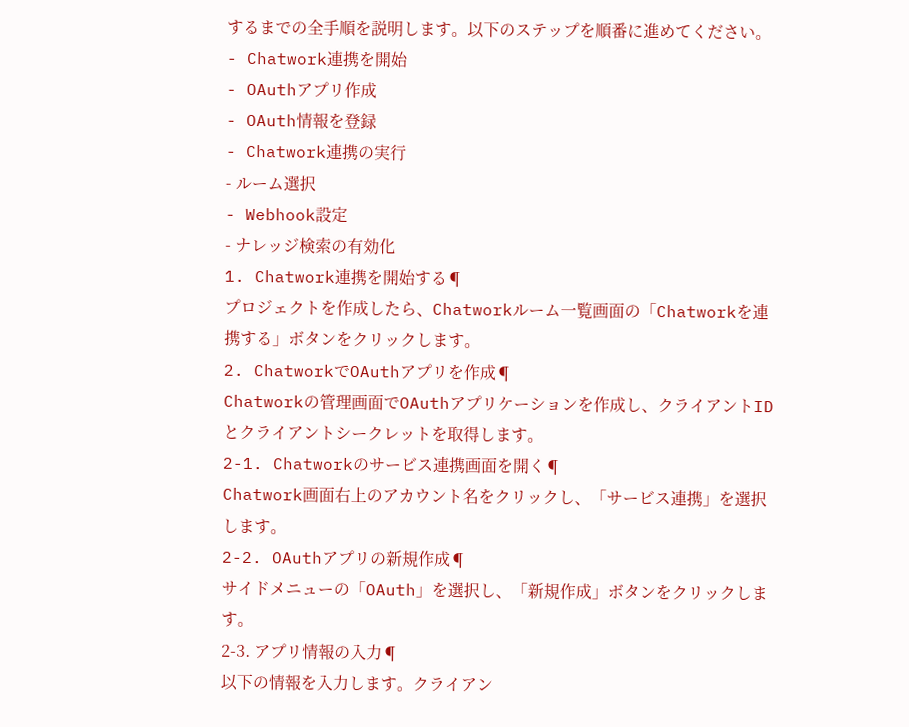するまでの全手順を説明します。以下のステップを順番に進めてください。
- Chatwork連携を開始
- OAuthアプリ作成
- OAuth情報を登録
- Chatwork連携の実行
- ルーム選択
- Webhook設定
- ナレッジ検索の有効化
1. Chatwork連携を開始する¶
プロジェクトを作成したら、Chatworkルーム一覧画面の「Chatworkを連携する」ボタンをクリックします。
2. ChatworkでOAuthアプリを作成¶
Chatworkの管理画面でOAuthアプリケーションを作成し、クライアントIDとクライアントシークレットを取得します。
2-1. Chatworkのサービス連携画面を開く¶
Chatwork画面右上のアカウント名をクリックし、「サービス連携」を選択します。
2-2. OAuthアプリの新規作成¶
サイドメニューの「OAuth」を選択し、「新規作成」ボタンをクリックします。
2-3. アプリ情報の入力¶
以下の情報を入力します。クライアン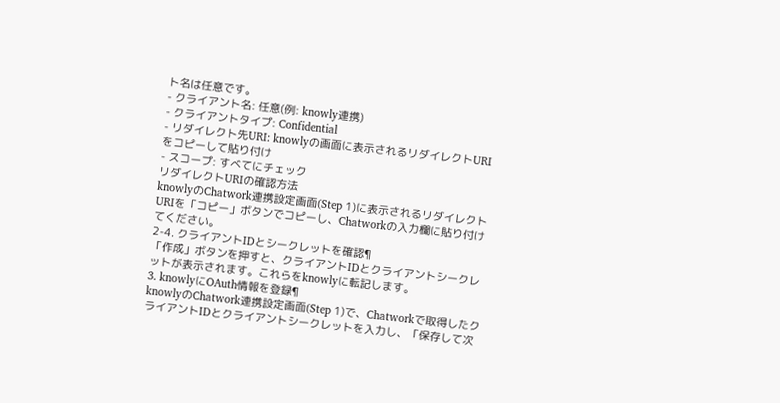ト名は任意です。
- クライアント名: 任意(例: knowly連携)
- クライアントタイプ: Confidential
- リダイレクト先URI: knowlyの画面に表示されるリダイレクトURIをコピーして貼り付け
- スコープ: すべてにチェック
リダイレクトURIの確認方法
knowlyのChatwork連携設定画面(Step 1)に表示されるリダイレクトURIを「コピー」ボタンでコピーし、Chatworkの入力欄に貼り付けてください。
2-4. クライアントIDとシークレットを確認¶
「作成」ボタンを押すと、クライアントIDとクライアントシークレットが表示されます。これらをknowlyに転記します。
3. knowlyにOAuth情報を登録¶
knowlyのChatwork連携設定画面(Step 1)で、Chatworkで取得したクライアントIDとクライアントシークレットを入力し、「保存して次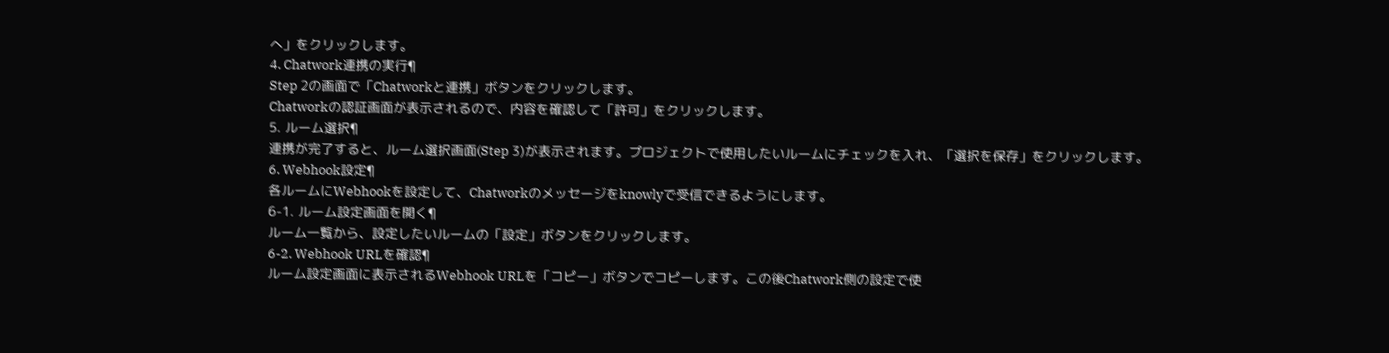へ」をクリックします。
4. Chatwork連携の実行¶
Step 2の画面で「Chatworkと連携」ボタンをクリックします。
Chatworkの認証画面が表示されるので、内容を確認して「許可」をクリックします。
5. ルーム選択¶
連携が完了すると、ルーム選択画面(Step 3)が表示されます。プロジェクトで使用したいルームにチェックを入れ、「選択を保存」をクリックします。
6. Webhook設定¶
各ルームにWebhookを設定して、Chatworkのメッセージをknowlyで受信できるようにします。
6-1. ルーム設定画面を開く¶
ルーム一覧から、設定したいルームの「設定」ボタンをクリックします。
6-2. Webhook URLを確認¶
ルーム設定画面に表示されるWebhook URLを「コピー」ボタンでコピーします。この後Chatwork側の設定で使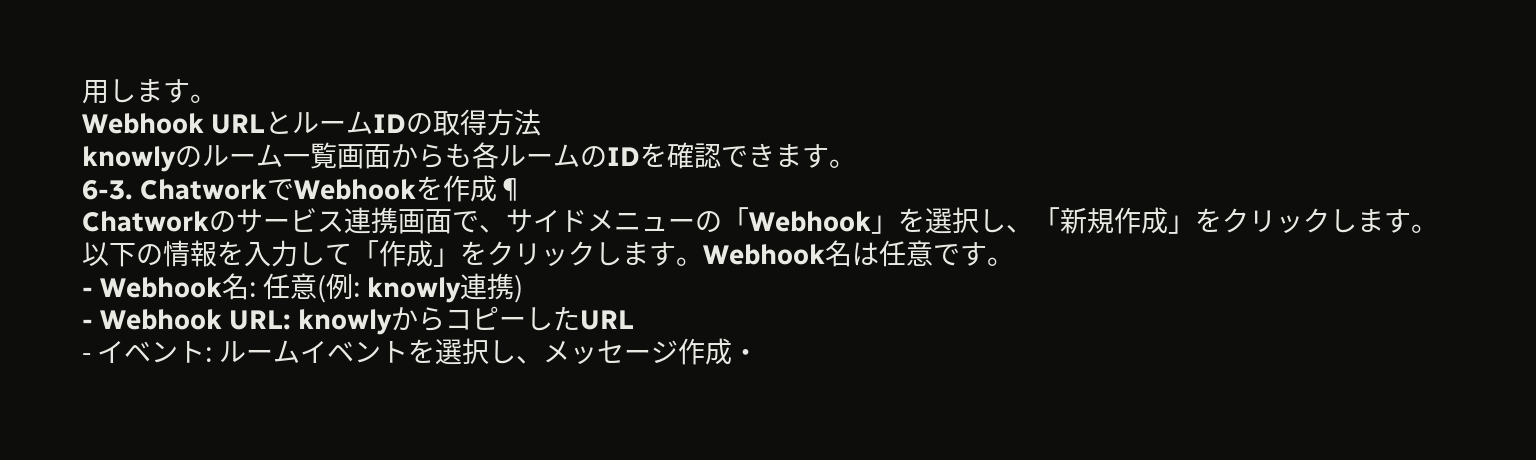用します。
Webhook URLとルームIDの取得方法
knowlyのルーム一覧画面からも各ルームのIDを確認できます。
6-3. ChatworkでWebhookを作成¶
Chatworkのサービス連携画面で、サイドメニューの「Webhook」を選択し、「新規作成」をクリックします。
以下の情報を入力して「作成」をクリックします。Webhook名は任意です。
- Webhook名: 任意(例: knowly連携)
- Webhook URL: knowlyからコピーしたURL
- イベント: ルームイベントを選択し、メッセージ作成・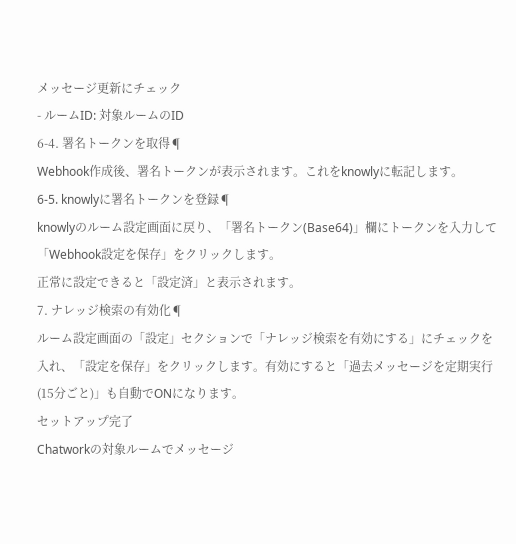メッセージ更新にチェック
- ルームID: 対象ルームのID
6-4. 署名トークンを取得¶
Webhook作成後、署名トークンが表示されます。これをknowlyに転記します。
6-5. knowlyに署名トークンを登録¶
knowlyのルーム設定画面に戻り、「署名トークン(Base64)」欄にトークンを入力して「Webhook設定を保存」をクリックします。
正常に設定できると「設定済」と表示されます。
7. ナレッジ検索の有効化¶
ルーム設定画面の「設定」セクションで「ナレッジ検索を有効にする」にチェックを入れ、「設定を保存」をクリックします。有効にすると「過去メッセージを定期実行(15分ごと)」も自動でONになります。
セットアップ完了
Chatworkの対象ルームでメッセージ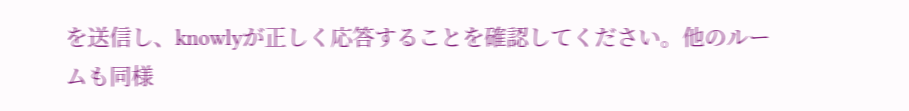を送信し、knowlyが正しく応答することを確認してください。他のルームも同様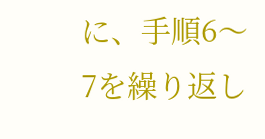に、手順6〜7を繰り返し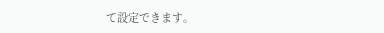て設定できます。